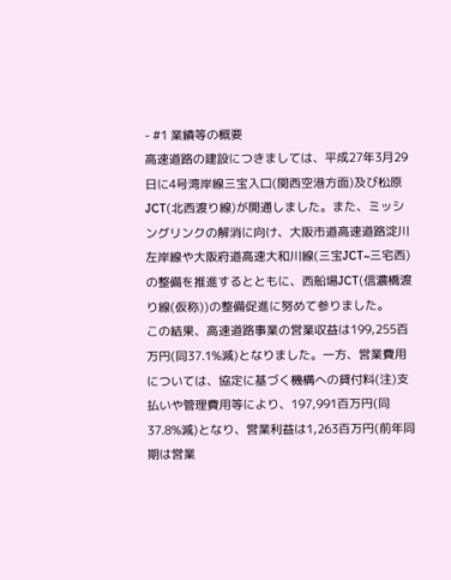- #1 業績等の概要
高速道路の建設につきましては、平成27年3月29日に4号湾岸線三宝入口(関西空港方面)及び松原JCT(北西渡り線)が開通しました。また、ミッシングリンクの解消に向け、大阪市道高速道路淀川左岸線や大阪府道高速大和川線(三宝JCT~三宅西)の整備を推進するとともに、西船場JCT(信濃橋渡り線(仮称))の整備促進に努めて参りました。
この結果、高速道路事業の営業収益は199,255百万円(同37.1%減)となりました。一方、営業費用については、協定に基づく機構への貸付料(注)支払いや管理費用等により、197,991百万円(同37.8%減)となり、営業利益は1,263百万円(前年同期は営業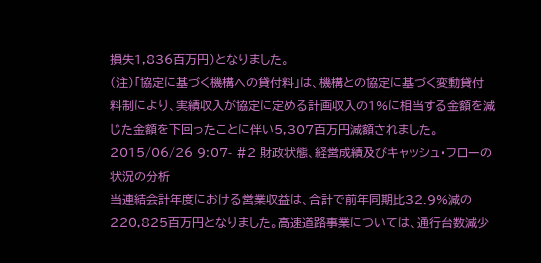損失1,836百万円)となりました。
(注)「協定に基づく機構への貸付料」は、機構との協定に基づく変動貸付料制により、実績収入が協定に定める計画収入の1%に相当する金額を減じた金額を下回ったことに伴い5,307百万円減額されました。
2015/06/26 9:07- #2 財政状態、経営成績及びキャッシュ・フローの状況の分析
当連結会計年度における営業収益は、合計で前年同期比32.9%減の220,825百万円となりました。高速道路事業については、通行台数減少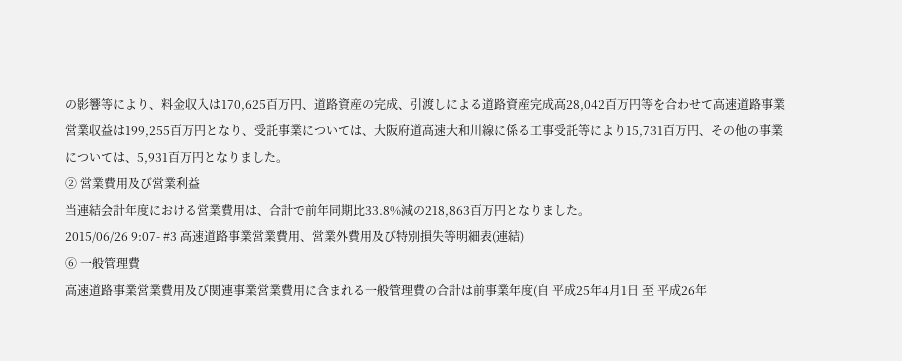の影響等により、料金収入は170,625百万円、道路資産の完成、引渡しによる道路資産完成高28,042百万円等を合わせて高速道路事業営業収益は199,255百万円となり、受託事業については、大阪府道高速大和川線に係る工事受託等により15,731百万円、その他の事業については、5,931百万円となりました。
② 営業費用及び営業利益
当連結会計年度における営業費用は、合計で前年同期比33.8%減の218,863百万円となりました。
2015/06/26 9:07- #3 高速道路事業営業費用、営業外費用及び特別損失等明細表(連結)
⑥ 一般管理費
高速道路事業営業費用及び関連事業営業費用に含まれる一般管理費の合計は前事業年度(自 平成25年4月1日 至 平成26年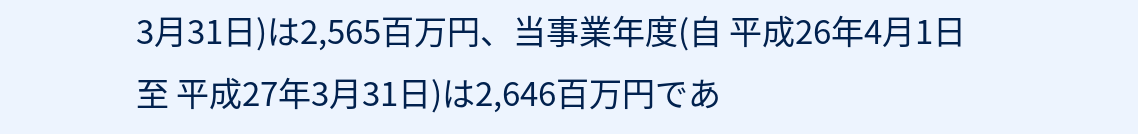3月31日)は2,565百万円、当事業年度(自 平成26年4月1日 至 平成27年3月31日)は2,646百万円であ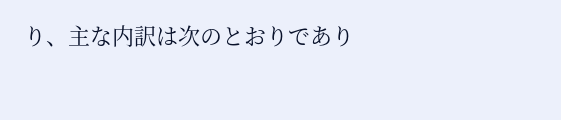り、主な内訳は次のとおりであり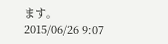ます。
2015/06/26 9:07